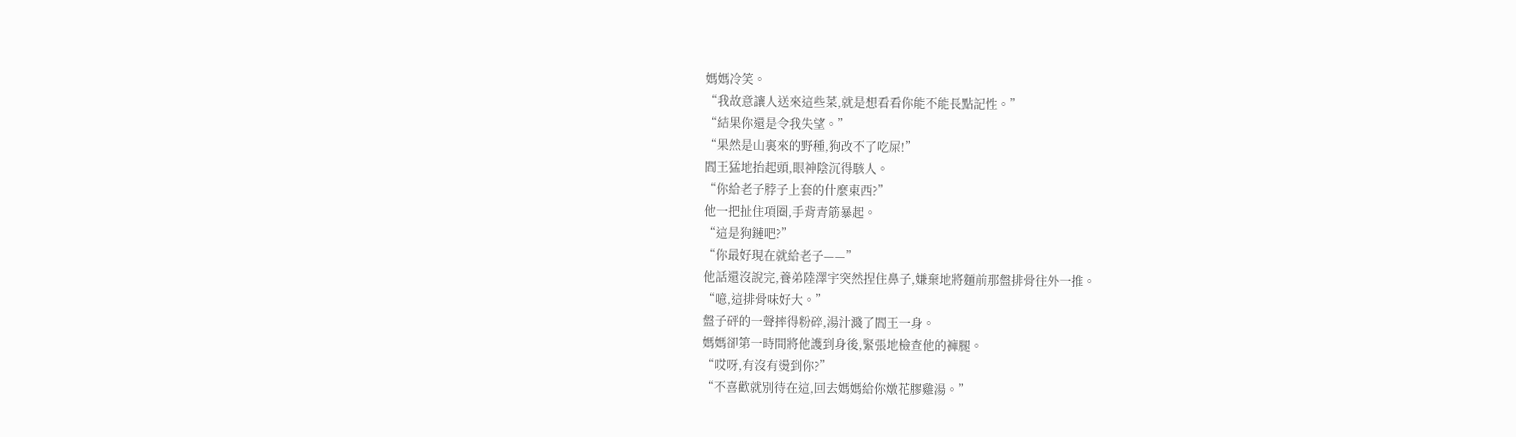媽媽冷笑。
“我故意讓人送來這些菜,就是想看看你能不能長點記性。”
“結果你還是令我失望。”
“果然是山裏來的野種,狗改不了吃屎!”
閻王猛地抬起頭,眼神陰沉得駭人。
“你給老子脖子上套的什麼東西?”
他一把扯住項圈,手背青筋暴起。
“這是狗鏈吧?”
“你最好現在就給老子——”
他話還沒說完,養弟陸澤宇突然捏住鼻子,嫌棄地將麵前那盤排骨往外一推。
“噫,這排骨味好大。”
盤子砰的一聲摔得粉碎,湯汁濺了閻王一身。
媽媽卻第一時間將他護到身後,緊張地檢查他的褲腿。
“哎呀,有沒有燙到你?”
“不喜歡就別待在這,回去媽媽給你燉花膠雞湯。”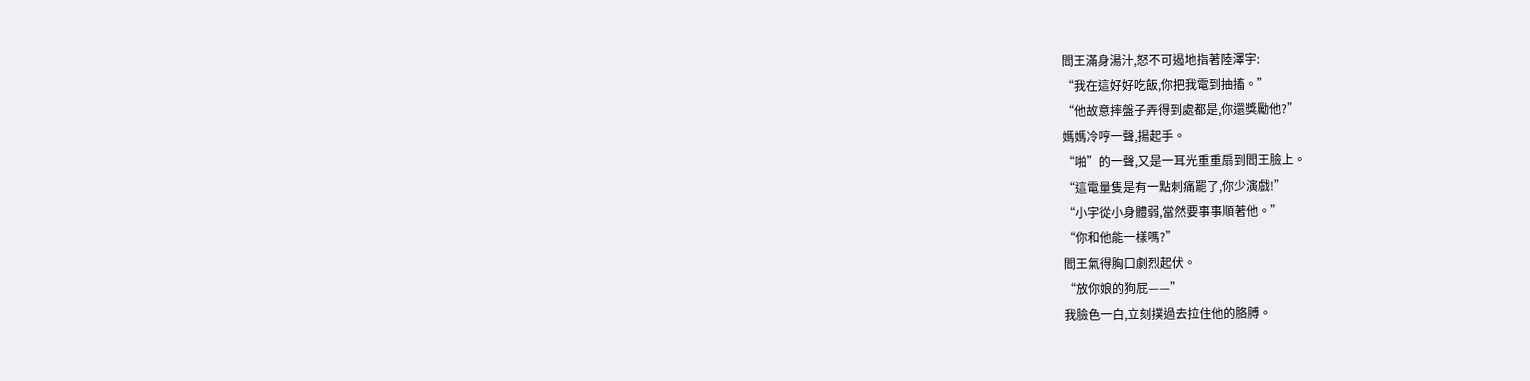閻王滿身湯汁,怒不可遏地指著陸澤宇:
“我在這好好吃飯,你把我電到抽搐。”
“他故意摔盤子弄得到處都是,你還獎勵他?”
媽媽冷哼一聲,揚起手。
“啪”的一聲,又是一耳光重重扇到閻王臉上。
“這電量隻是有一點刺痛罷了,你少演戲!”
“小宇從小身體弱,當然要事事順著他。”
“你和他能一樣嗎?”
閻王氣得胸口劇烈起伏。
“放你娘的狗屁——”
我臉色一白,立刻撲過去拉住他的胳膊。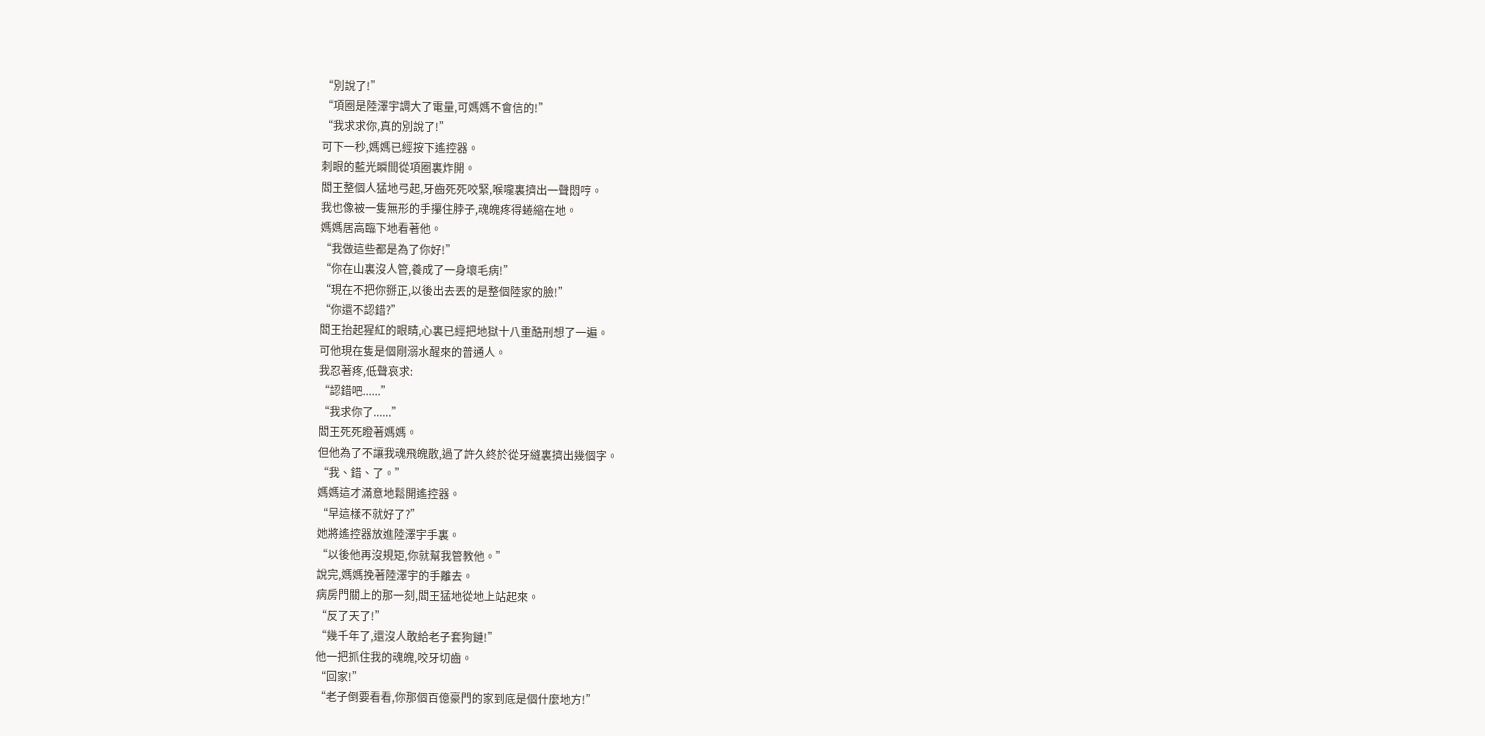“別說了!”
“項圈是陸澤宇調大了電量,可媽媽不會信的!”
“我求求你,真的別說了!”
可下一秒,媽媽已經按下遙控器。
刺眼的藍光瞬間從項圈裏炸開。
閻王整個人猛地弓起,牙齒死死咬緊,喉嚨裏擠出一聲悶哼。
我也像被一隻無形的手攥住脖子,魂魄疼得蜷縮在地。
媽媽居高臨下地看著他。
“我做這些都是為了你好!”
“你在山裏沒人管,養成了一身壞毛病!”
“現在不把你掰正,以後出去丟的是整個陸家的臉!”
“你還不認錯?”
閻王抬起猩紅的眼睛,心裏已經把地獄十八重酷刑想了一遍。
可他現在隻是個剛溺水醒來的普通人。
我忍著疼,低聲哀求:
“認錯吧......”
“我求你了......”
閻王死死瞪著媽媽。
但他為了不讓我魂飛魄散,過了許久終於從牙縫裏擠出幾個字。
“我、錯、了。”
媽媽這才滿意地鬆開遙控器。
“早這樣不就好了?”
她將遙控器放進陸澤宇手裏。
“以後他再沒規矩,你就幫我管教他。”
說完,媽媽挽著陸澤宇的手離去。
病房門關上的那一刻,閻王猛地從地上站起來。
“反了天了!”
“幾千年了,還沒人敢給老子套狗鏈!”
他一把抓住我的魂魄,咬牙切齒。
“回家!”
“老子倒要看看,你那個百億豪門的家到底是個什麼地方!”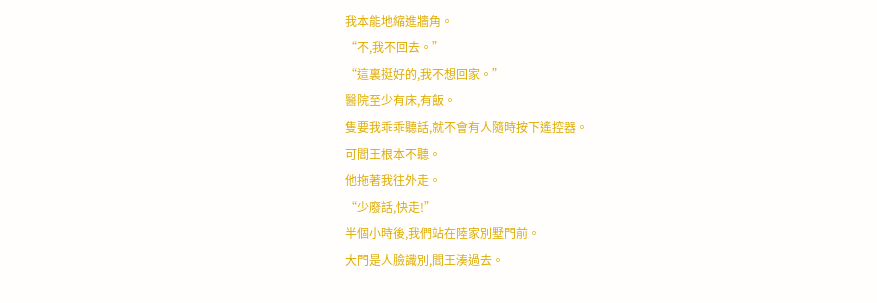我本能地縮進牆角。
“不,我不回去。”
“這裏挺好的,我不想回家。”
醫院至少有床,有飯。
隻要我乖乖聽話,就不會有人隨時按下遙控器。
可閻王根本不聽。
他拖著我往外走。
“少廢話,快走!”
半個小時後,我們站在陸家別墅門前。
大門是人臉識別,閻王湊過去。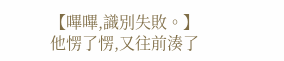【嗶嗶,識別失敗。】
他愣了愣,又往前湊了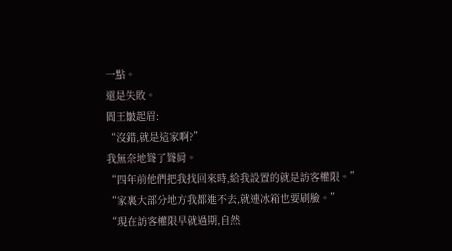一點。
還是失敗。
閻王皺起眉:
“沒錯,就是這家啊?”
我無奈地聳了聳肩。
“四年前他們把我找回來時,給我設置的就是訪客權限。”
“家裏大部分地方我都進不去,就連冰箱也要刷臉。”
“現在訪客權限早就過期,自然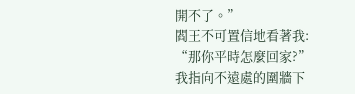開不了。”
閻王不可置信地看著我:
“那你平時怎麼回家?”
我指向不遠處的圍牆下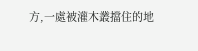方,一處被灌木叢擋住的地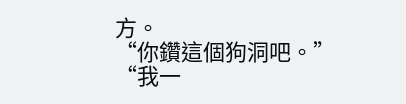方。
“你鑽這個狗洞吧。”
“我一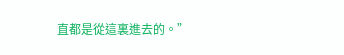直都是從這裏進去的。”